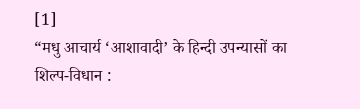[1]
“मधु आचार्य ‘आशावादी’ के हिन्दी उपन्यासों का शिल्प-विधान :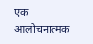एक आलोचनात्मक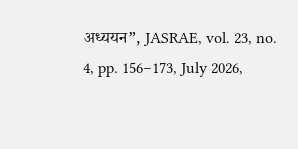अध्ययन”, JASRAE, vol. 23, no. 4, pp. 156–173, July 2026,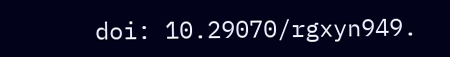doi: 10.29070/rgxyn949.